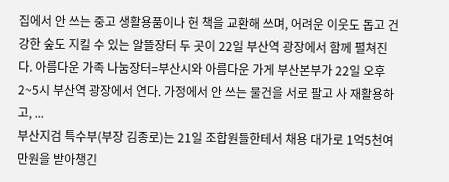집에서 안 쓰는 중고 생활용품이나 헌 책을 교환해 쓰며, 어려운 이웃도 돕고 건강한 숲도 지킬 수 있는 알뜰장터 두 곳이 22일 부산역 광장에서 함께 펼쳐진다. 아름다운 가족 나눔장터=부산시와 아름다운 가게 부산본부가 22일 오후 2~5시 부산역 광장에서 연다. 가정에서 안 쓰는 물건을 서로 팔고 사 재활용하고, ...
부산지검 특수부(부장 김종로)는 21일 조합원들한테서 채용 대가로 1억5천여만원을 받아챙긴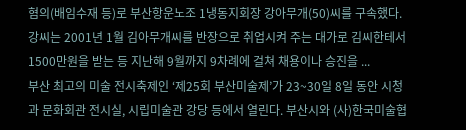혐의(배임수재 등)로 부산항운노조 1냉동지회장 강아무개(50)씨를 구속했다. 강씨는 2001년 1월 김아무개씨를 반장으로 취업시켜 주는 대가로 김씨한테서 1500만원을 받는 등 지난해 9월까지 9차례에 걸쳐 채용이나 승진을 ...
부산 최고의 미술 전시축제인 ‘제25회 부산미술제’가 23~30일 8일 동안 시청과 문화회관 전시실, 시립미술관 강당 등에서 열린다. 부산시와 (사)한국미술협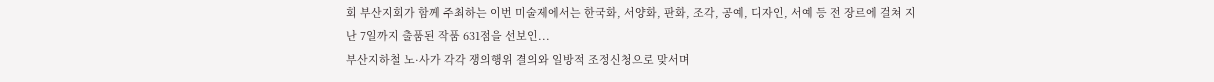회 부산지회가 함께 주최하는 이번 미술제에서는 한국화, 서양화, 판화, 조각, 공예, 디자인, 서예 등 전 장르에 걸쳐 지난 7일까지 출품된 작품 631점을 선보인...
부산지하철 노·사가 각각 쟁의행위 결의와 일방적 조정신청으로 맞서며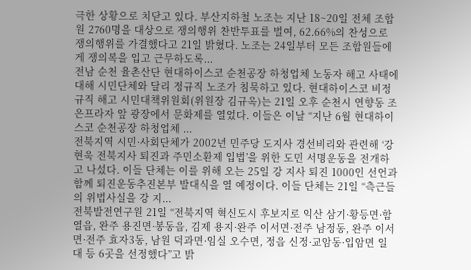극한 상황으로 치닫고 있다. 부산지하철 노조는 지난 18~20일 전체 조합원 2760명을 대상으로 쟁의행위 찬반투표를 벌여, 62.66%의 찬성으로 쟁의행위를 가결했다고 21일 밝혔다. 노조는 24일부터 모든 조합원들에게 쟁의복을 입고 근무하도록...
전남 순천 율촌산단 현대하이스코 순천공장 하청업체 노동자 해고 사태에 대해 시민단체와 달리 정규직 노조가 침묵하고 있다. 현대하이스코 비정규직 해고 시민대책위원회(위원장 김규옥)는 21일 오후 순천시 연향동 조은프라자 앞 광장에서 문화제를 열었다. 이들은 이날 “지난 6월 현대하이스코 순천공장 하청업체 ...
전북지역 시민·사회단체가 2002년 민주당 도지사 경선비리와 관련해 ‘강현욱 전북지사 퇴진과 주민소환제 입법’을 위한 도민 서명운동을 전개하고 나섰다. 이들 단체는 이를 위해 오는 25일 강 지사 퇴진 1000인 선언과 함께 퇴진운동추진본부 발대식을 열 예정이다. 이들 단체는 21일 “측근들의 위법사실을 강 지...
전북발전연구원 21일 “전북지역 혁신도시 후보지로 익산 삼기·황등면·함열읍, 완주 용진면·봉동읍, 김제 용지·완주 이서면·전주 남정동, 완주 이서면·전주 효자3동, 남원 덕과면·임실 오수면, 정읍 신정·교암동·입암면 일대 등 6곳을 선정했다”고 밝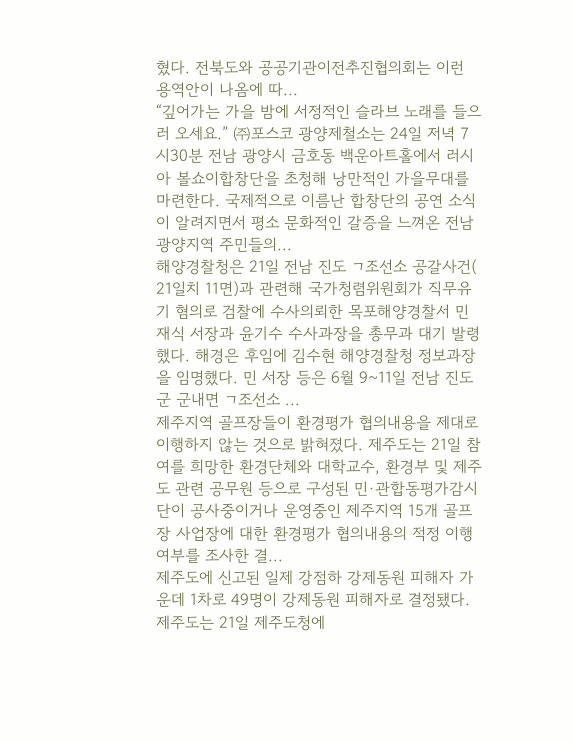혔다. 전북도와 공공기관이전추진협의회는 이런 용역안이 나옴에 따...
“깊어가는 가을 밤에 서정적인 슬라브 노래를 들으러 오세요.” ㈜포스코 광양제철소는 24일 저녁 7시30분 전남 광양시 금호동 백운아트홀에서 러시아 볼쇼이합창단을 초청해 낭만적인 가을무대를 마련한다. 국제적으로 이름난 합창단의 공연 소식이 알려지면서 평소 문화적인 갈증을 느껴온 전남 광양지역 주민들의...
해양경찰청은 21일 전남 진도 ㄱ조선소 공갈사건( 21일치 11면)과 관련해 국가청렴위원회가 직무유기 혐의로 검찰에 수사의뢰한 목포해양경찰서 민재식 서장과 윤기수 수사과장을 총무과 대기 발령했다. 해경은 후임에 김수현 해양경찰청 정보과장을 임명했다. 민 서장 등은 6월 9~11일 전남 진도군 군내면 ㄱ조선소 ...
제주지역 골프장들이 환경평가 협의내용을 제대로 이행하지 않는 것으로 밝혀졌다. 제주도는 21일 참여를 희망한 환경단체와 대학교수, 환경부 및 제주도 관련 공무원 등으로 구성된 민·관합동평가감시단이 공사중이거나 운영중인 제주지역 15개 골프장 사업장에 대한 환경평가 협의내용의 적정 이행여부를 조사한 결...
제주도에 신고된 일제 강점하 강제동원 피해자 가운데 1차로 49명이 강제동원 피해자로 결정됐다. 제주도는 21일 제주도청에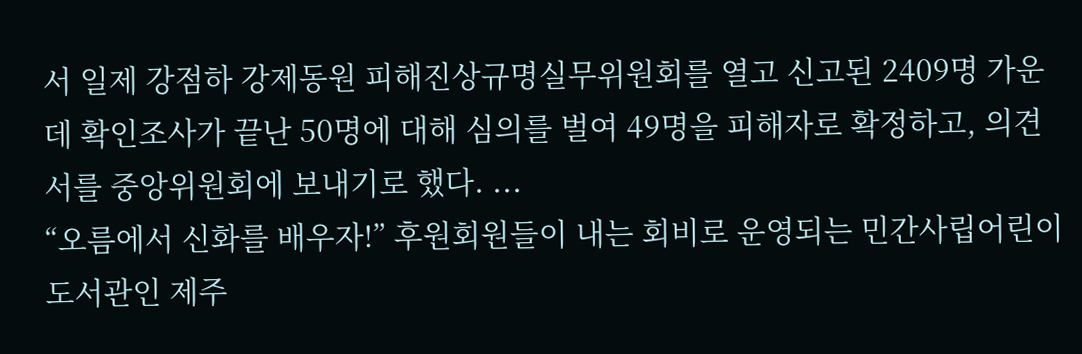서 일제 강점하 강제동원 피해진상규명실무위원회를 열고 신고된 2409명 가운데 확인조사가 끝난 50명에 대해 심의를 벌여 49명을 피해자로 확정하고, 의견서를 중앙위원회에 보내기로 했다. ...
“오름에서 신화를 배우자!” 후원회원들이 내는 회비로 운영되는 민간사립어린이 도서관인 제주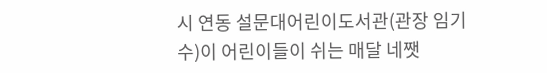시 연동 설문대어린이도서관(관장 임기수)이 어린이들이 쉬는 매달 네쨋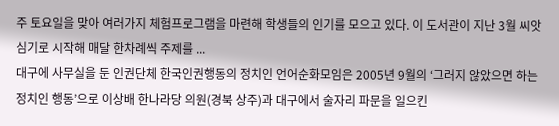주 토요일을 맞아 여러가지 체험프로그램을 마련해 학생들의 인기를 모으고 있다. 이 도서관이 지난 3월 씨앗심기로 시작해 매달 한차례씩 주제를 ...
대구에 사무실을 둔 인권단체 한국인권행동의 정치인 언어순화모임은 2005년 9월의 ‘그러지 않았으면 하는 정치인 행동’으로 이상배 한나라당 의원(경북 상주)과 대구에서 술자리 파문을 일으킨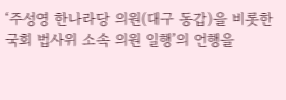‘주성영 한나라당 의원(대구 동갑)을 비롯한 국회 법사위 소속 의원 일행’의 언행을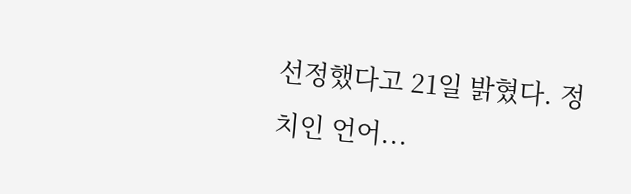선정했다고 21일 밝혔다. 정치인 언어...